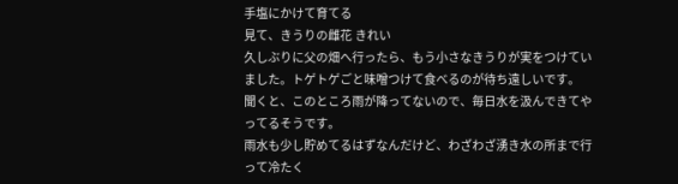手塩にかけて育てる
見て、きうりの雌花 きれい
久しぶりに父の畑へ行ったら、もう小さなきうりが実をつけていました。トゲトゲごと味噌つけて食べるのが待ち遠しいです。
聞くと、このところ雨が降ってないので、毎日水を汲んできてやってるそうです。
雨水も少し貯めてるはずなんだけど、わざわざ湧き水の所まで行って冷たく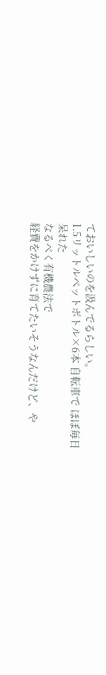ておいしいのを汲んでるらしい。
1.5リットルペットボトル×6本 自転車で ほぼ毎日
呆れた
なるべく有機農法で
経費をかけずに育てたいそうなんだけど、や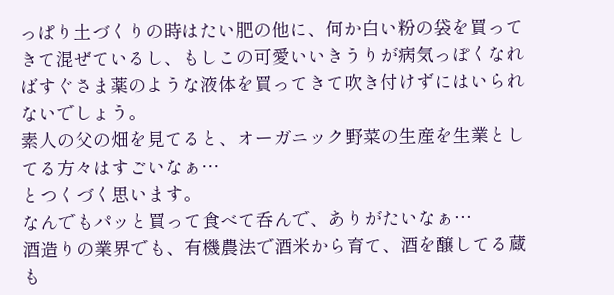っぱり土づくりの時はたい肥の他に、何か白い粉の袋を買ってきて混ぜているし、もしこの可愛いいきうりが病気っぽくなればすぐさま薬のような液体を買ってきて吹き付けずにはいられないでしょう。
素人の父の畑を見てると、オーガニック野菜の生産を生業としてる方々はすごいなぁ…
とつくづく思います。
なんでもパッと買って食べて呑んで、ありがたいなぁ…
酒造りの業界でも、有機農法で酒米から育て、酒を醸してる蔵も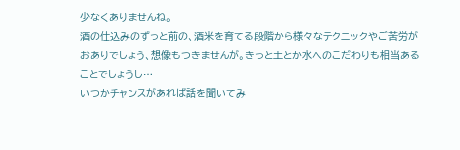少なくありませんね。
酒の仕込みのずっと前の、酒米を育てる段階から様々なテクニックやご苦労がおありでしょう、想像もつきませんが。きっと土とか水へのこだわりも相当あることでしょうし…
いつかチャンスがあれば話を聞いてみ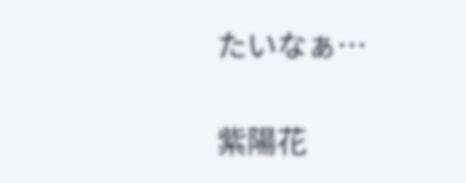たいなぁ…

紫陽花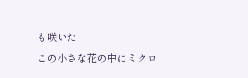も咲いた
この小さな花の中にミクロ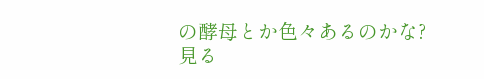の酵母とか色々あるのかな?
見る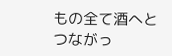もの全て酒へとつながっ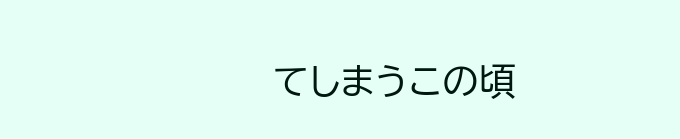てしまうこの頃